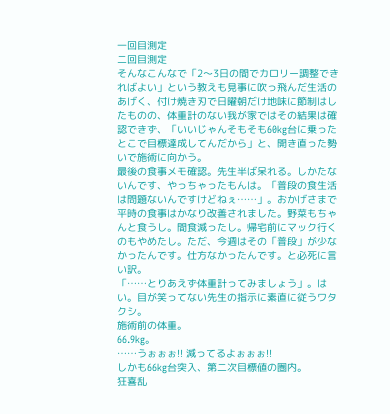一回目測定
二回目測定
そんなこんなで「2〜3日の間でカロリー調整できればよい」という教えも見事に吹っ飛んだ生活のあげく、付け焼き刃で日曜朝だけ地味に節制はしたものの、体重計のない我が家ではその結果は確認できず、「いいじゃんそもそも60kg台に乗ったとこで目標達成してんだから」と、開き直った勢いで施術に向かう。
最後の食事メモ確認。先生半ば呆れる。しかたないんです、やっちゃったもんは。「普段の食生活は問題ないんですけどねぇ……」。おかげさまで平時の食事はかなり改善されました。野菜もちゃんと食うし。間食減ったし。帰宅前にマック行くのもやめたし。ただ、今週はその「普段」が少なかったんです。仕方なかったんです。と必死に言い訳。
「……とりあえず体重計ってみましょう」。はい。目が笑ってない先生の指示に素直に従うワタクシ。
施術前の体重。
66.9kg。
……うぉぉぉ!! 減ってるよぉぉぉ!!
しかも66kg台突入、第二次目標値の圏内。
狂喜乱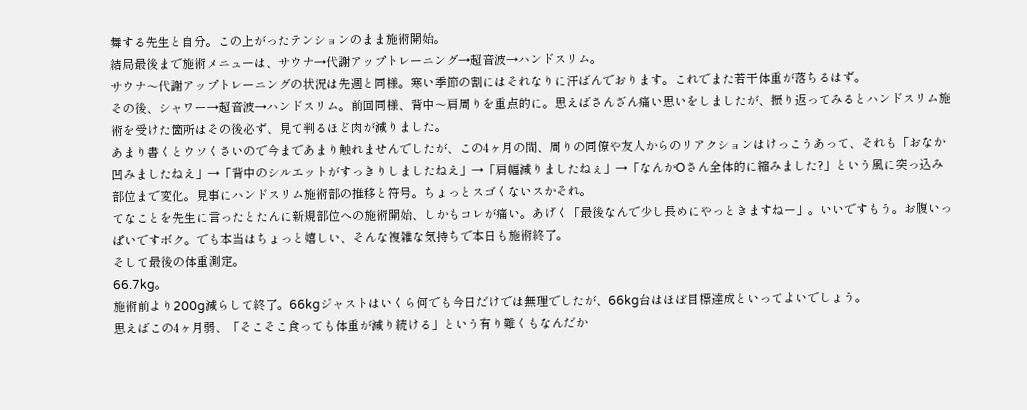舞する先生と自分。この上がったテンションのまま施術開始。
結局最後まで施術メニューは、サウナ→代謝アップトレーニング→超音波→ハンドスリム。
サウナ〜代謝アップトレーニングの状況は先週と同様。寒い季節の割にはそれなりに汗ばんでおります。これでまた若干体重が落ちるはず。
その後、シャワー→超音波→ハンドスリム。前回同様、背中〜肩周りを重点的に。思えばさんざん痛い思いをしましたが、振り返ってみるとハンドスリム施術を受けた箇所はその後必ず、見て判るほど肉が減りました。
あまり書くとウソくさいので今まであまり触れませんでしたが、この4ヶ月の間、周りの同僚や友人からのリアクションはけっこうあって、それも「おなか凹みましたねえ」→「背中のシルエットがすっきりしましたねえ」→「肩幅減りましたねぇ」→「なんかOさん全体的に縮みました?」という風に突っ込み部位まで変化。見事にハンドスリム施術部の推移と符号。ちょっとスゴくないスかそれ。
てなことを先生に言ったとたんに新規部位への施術開始、しかもコレが痛い。あげく「最後なんで少し長めにやっときますねー」。いいですもう。お腹いっぱいですボク。でも本当はちょっと嬉しい、そんな複雑な気持ちで本日も施術終了。
そして最後の体重測定。
66.7kg。
施術前より200g減らして終了。66kgジャストはいくら何でも今日だけでは無理でしたが、66kg台はほぼ目標達成といってよいでしょう。
思えばこの4ヶ月弱、「そこそこ食っても体重が減り続ける」という有り難くもなんだか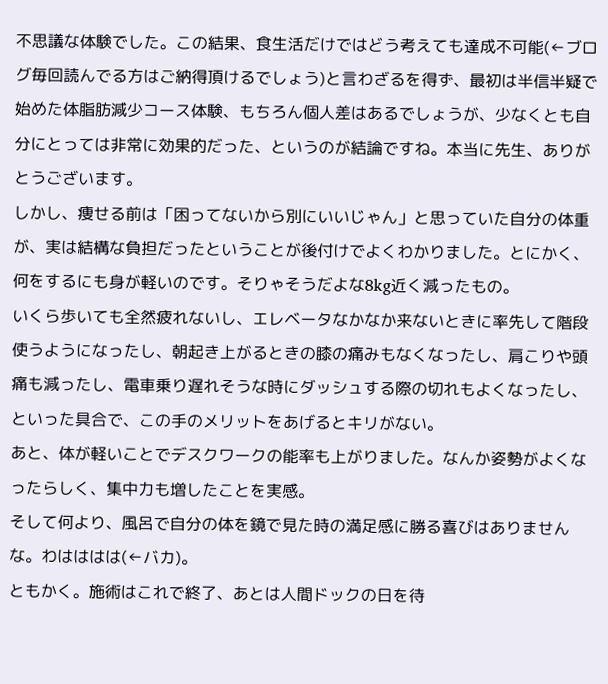不思議な体験でした。この結果、食生活だけではどう考えても達成不可能(←ブログ毎回読んでる方はご納得頂けるでしょう)と言わざるを得ず、最初は半信半疑で始めた体脂肪減少コース体験、もちろん個人差はあるでしょうが、少なくとも自分にとっては非常に効果的だった、というのが結論ですね。本当に先生、ありがとうございます。
しかし、痩せる前は「困ってないから別にいいじゃん」と思っていた自分の体重が、実は結構な負担だったということが後付けでよくわかりました。とにかく、何をするにも身が軽いのです。そりゃそうだよな8kg近く減ったもの。
いくら歩いても全然疲れないし、エレベータなかなか来ないときに率先して階段使うようになったし、朝起き上がるときの膝の痛みもなくなったし、肩こりや頭痛も減ったし、電車乗り遅れそうな時にダッシュする際の切れもよくなったし、といった具合で、この手のメリットをあげるとキリがない。
あと、体が軽いことでデスクワークの能率も上がりました。なんか姿勢がよくなったらしく、集中力も増したことを実感。
そして何より、風呂で自分の体を鏡で見た時の満足感に勝る喜びはありませんな。わはははは(←バカ)。
ともかく。施術はこれで終了、あとは人間ドックの日を待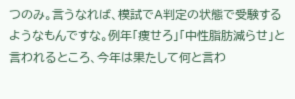つのみ。言うなれば、模試でA判定の状態で受験するようなもんですな。例年「痩せろ」「中性脂肪減らせ」と言われるところ、今年は果たして何と言わ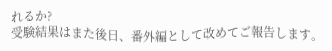れるか?
受験結果はまた後日、番外編として改めてご報告します。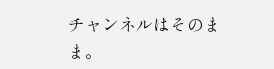チャンネルはそのまま。